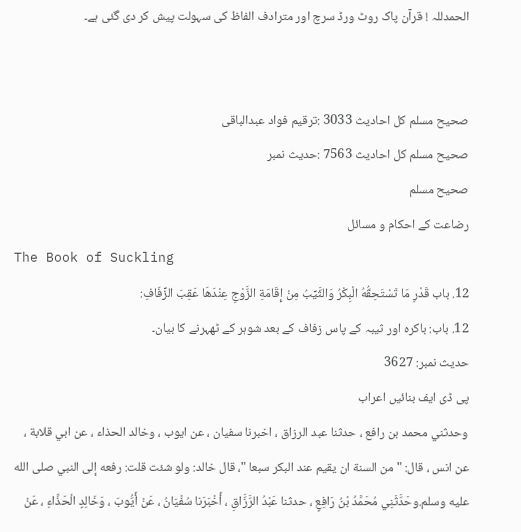الحمدللہ ! قرآن پاک روٹ ورڈ سرچ اور مترادف الفاظ کی سہولت پیش کر دی گئی ہے۔


صحيح مسلم کل احادیث 3033 :ترقیم فواد عبدالباقی
صحيح مسلم کل احادیث 7563 :حدیث نمبر
صحيح مسلم
رضاعت کے احکام و مسائل
The Book of Suckling
12. باب قَدْرِ مَا تَسْتَحِقُّهُ الْبِكْرُ وَالثَّيِّبُ مِنْ إِقَامَةِ الزَّوْجِ عِنْدَهَا عَقِبَ الزِّفَافِ:
12. باب: باکرہ اور ثیبہ کے پاس زفاف کے بعد شوہر کے ٹھہرنے کا بیان۔
حدیث نمبر: 3627
پی ڈی ایف بنائیں اعراب
وحدثني محمد بن رافع ، حدثنا عبد الرزاق ، اخبرنا سفيان ، عن ايوب ، وخالد الحذاء ، عن ابي قلابة ، عن انس ، قال: " من السنة ان يقيم عند البكر سبعا "، قال خالد: ولو شئت قلت: رفعه إلى النبي صلى الله عليه وسلم.وحَدَّثَنِي مُحَمَّدُ بْنُ رَافِعٍ ، حدثنا عَبْدُ الرَّزَّاقِ ، أَخْبَرَنا سُفْيَانُ ، عَنْ أَيُّوبَ ، وَخَالِدٍ الْحَذَّاءِ ، عَنْ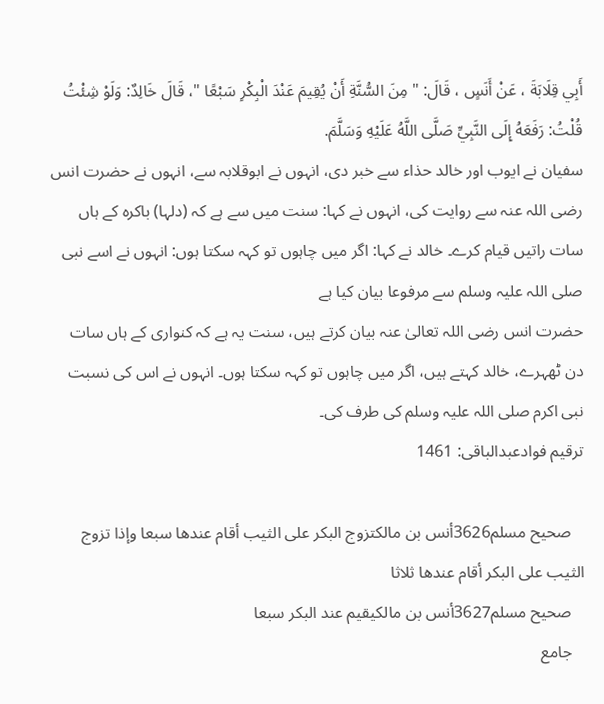أَبِي قِلَابَةَ ، عَنْ أَنَسٍ ، قَالَ: " مِنَ السُّنَّةِ أَنْ يُقِيمَ عَنْدَ الْبِكْرِ سَبْعًا "، قَالَ خَالِدٌ: وَلَوْ شِئْتُ قُلْتُ: رَفَعَهُ إِلَى النَّبِيِّ صَلَّى اللَّهُ عَلَيْهِ وَسَلَّمَ.
سفیان نے ایوب اور خالد حذاء سے خبر دی، انہوں نے ابوقلابہ سے، انہوں نے حضرت انس رضی اللہ عنہ سے روایت کی، انہوں نے کہا: سنت میں سے ہے کہ (دلہا) باکرہ کے ہاں سات راتیں قیام کرے۔ خالد نے کہا: اگر میں چاہوں تو کہہ سکتا ہوں: انہوں نے اسے نبی صلی اللہ علیہ وسلم سے مرفوعا بیان کیا ہے
حضرت انس رضی اللہ تعالیٰ عنہ بیان کرتے ہیں، سنت یہ ہے کہ کنواری کے ہاں سات دن ٹھہرے، خالد کہتے ہیں، اگر میں چاہوں تو کہہ سکتا ہوں۔ انہوں نے اس کی نسبت نبی اکرم صلی اللہ علیہ وسلم کی طرف کی۔
ترقیم فوادعبدالباقی: 1461

   صحيح مسلم3626أنس بن مالكتزوج البكر على الثيب أقام عندها سبعا وإذا تزوج الثيب على البكر أقام عندها ثلاثا
   صحيح مسلم3627أنس بن مالكيقيم عند البكر سبعا
   جامع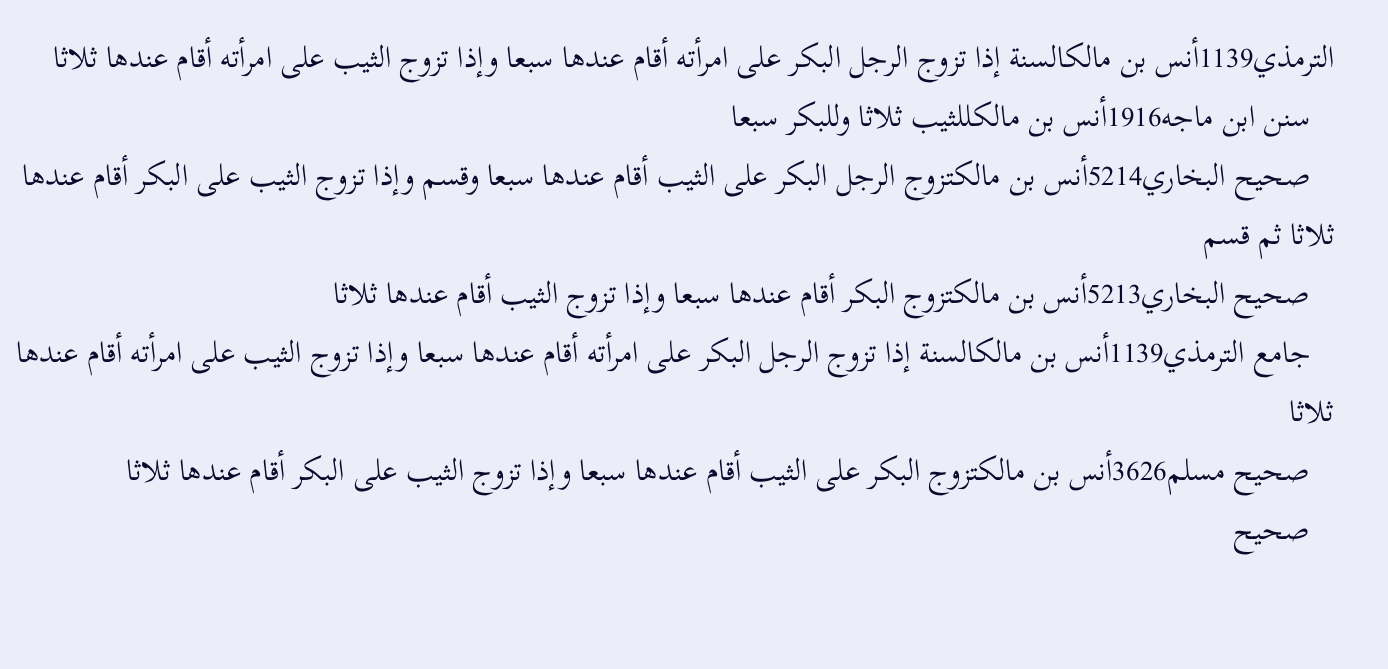الترمذي1139أنس بن مالكالسنة إذا تزوج الرجل البكر على امرأته أقام عندها سبعا وإذا تزوج الثيب على امرأته أقام عندها ثلاثا
   سنن ابن ماجه1916أنس بن مالكللثيب ثلاثا وللبكر سبعا
   صحيح البخاري5214أنس بن مالكتزوج الرجل البكر على الثيب أقام عندها سبعا وقسم وإذا تزوج الثيب على البكر أقام عندها ثلاثا ثم قسم
   صحيح البخاري5213أنس بن مالكتزوج البكر أقام عندها سبعا وإذا تزوج الثيب أقام عندها ثلاثا
   جامع الترمذي1139أنس بن مالكالسنة إذا تزوج الرجل البكر على امرأته أقام عندها سبعا وإذا تزوج الثيب على امرأته أقام عندها ثلاثا
   صحيح مسلم3626أنس بن مالكتزوج البكر على الثيب أقام عندها سبعا وإذا تزوج الثيب على البكر أقام عندها ثلاثا
   صحيح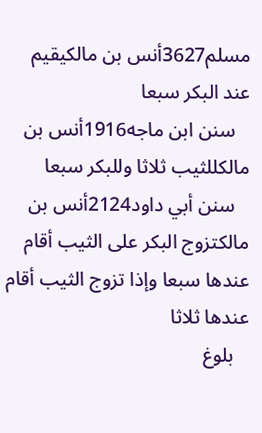مسلم3627أنس بن مالكيقيم عند البكر سبعا
   سنن ابن ماجه1916أنس بن مالكللثيب ثلاثا وللبكر سبعا
   سنن أبي داود2124أنس بن مالكتزوج البكر على الثيب أقام عندها سبعا وإذا تزوج الثيب أقام عندها ثلاثا
   بلوغ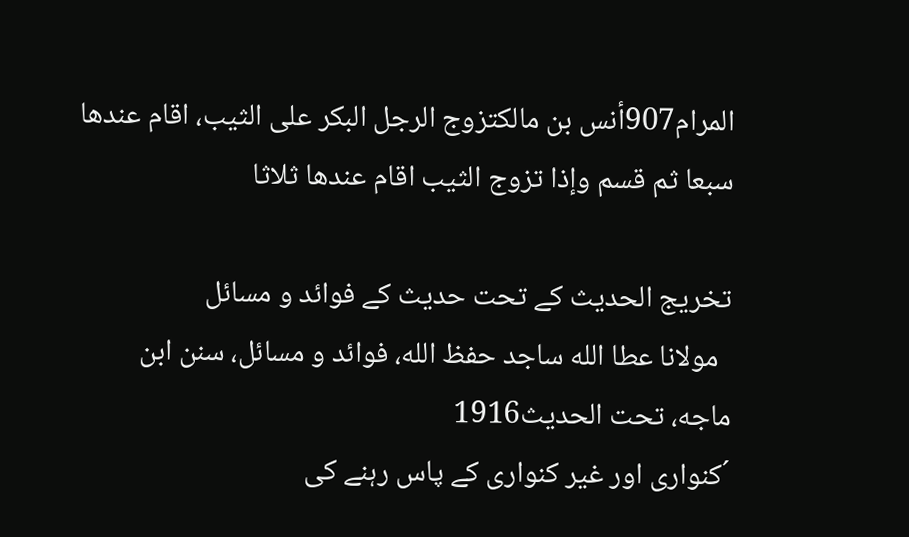المرام907أنس بن مالكتزوج الرجل البكر على الثيب، اقام عندها سبعا ثم قسم وإذا تزوج الثيب اقام عندها ثلاثا

تخریج الحدیث کے تحت حدیث کے فوائد و مسائل
  مولانا عطا الله ساجد حفظ الله، فوائد و مسائل، سنن ابن ماجه، تحت الحديث1916
´کنواری اور غیر کنواری کے پاس رہنے کی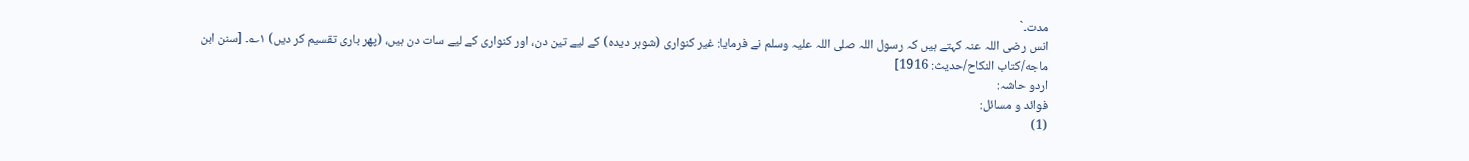مدت۔`
انس رضی اللہ عنہ کہتے ہیں کہ رسول اللہ صلی اللہ علیہ وسلم نے فرمایا: غیر کنواری (شوہر دیدہ) کے لیے تین دن، اور کنواری کے لیے سات دن ہیں، (پھر باری تقسیم کر دیں) ۱؎۔ [سنن ابن ماجه/كتاب النكاح/حدیث: 1916]
اردو حاشہ:
فوائد و مسائل:
(1)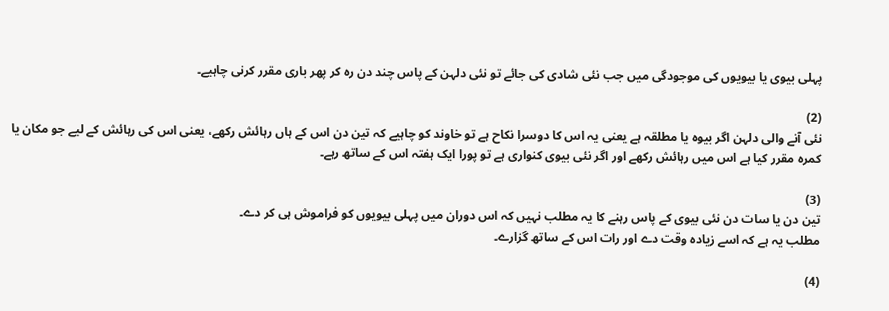پہلی بیوی یا بیویوں کی موجودگی میں جب نئی شادی کی جائے تو نئی دلہن کے پاس چند دن رہ کر پھر باری مقرر کرنی چاہیے۔

(2)
نئی آنے والی دلہن اگر بیوہ یا مطلقہ ہے یعنی یہ اس کا دوسرا نکاح ہے تو خاوند کو چاہیے کہ تین دن اس کے ہاں رہائش رکھے، یعنی اس کی رہائش کے لیے جو مکان یا کمرہ مقرر کیا ہے اس میں رہائش رکھے اور اگر نئی بیوی کنواری ہے تو پورا ایک ہفتہ اس کے ساتھ رہے۔

(3)
تین دن یا سات دن نئی بیوی کے پاس رہنے کا یہ مطلب نہیں کہ اس دوران میں پہلی بیویوں کو فراموش ہی کر دے۔
مطلب یہ ہے کہ اسے زیادہ وقت دے اور رات اس کے ساتھ گزارے۔

(4)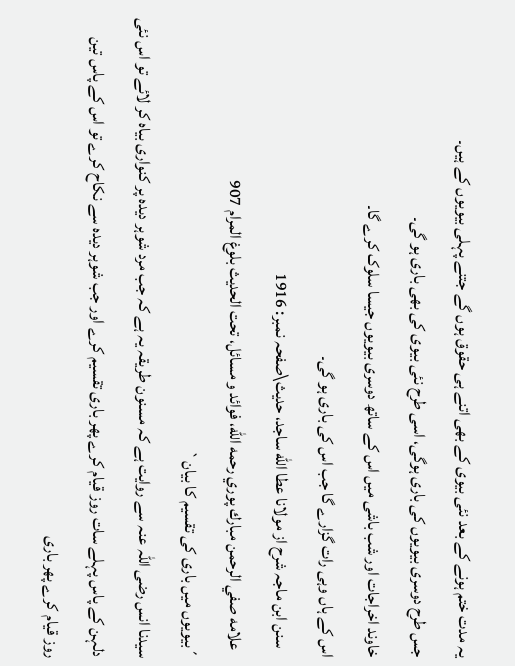یہ مدت ختم ہونے کے بعد نئی بیوی کے بھی اتنے ہی حقوق ہوں گے جتنے پہلی بیویوں کے ہیں۔
جس طرح دوسری بیویوں کی باری ہوگی، اسی طرح نئی بیوی کی بھی باری ہو گی۔
خاوند اخراجات اور شب باشی میں اس کے ساتھ دوسری بیویوں جیسا سلوک کرے گا۔
اس کے ہاں وہی رات گزارے گا جب اس کی باری ہو گی۔
   سنن ابن ماجہ شرح از مولانا عطا الله ساجد، حدیث\صفحہ نمبر: 1916
  علامه صفي الرحمن مبارك پوري رحمه الله، فوائد و مسائل، تحت الحديث بلوغ المرام 907
´بیویوں میں باری کی تقسیم کا بیان`
سیدنا انس رضی اللہ عنہ سے روایت ہے کہ مسنون طریقہ یہ ہے کہ جب مرد شوہر دیدہ پر کنواری بیاہ کر لائے تو اس نئی دلہن کے پاس پہلے سات روز قیام کرے پھر باری تقسیم کرے اور جب شوہر دیدہ سے نکاح کرے تو اس کے پاس تین روز قیام کرے پھر باری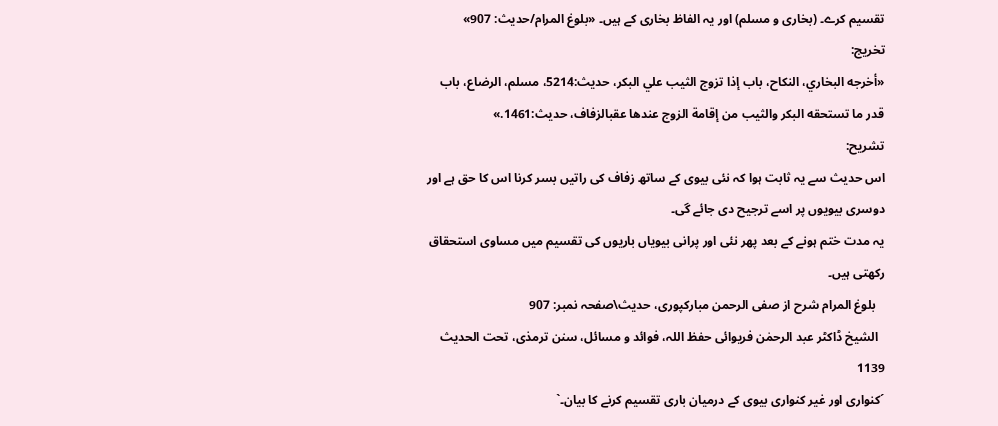تقسیم کرے۔ (بخاری و مسلم) اور یہ الفاظ بخاری کے ہیں۔ «بلوغ المرام/حدیث: 907»
تخریج:
«أخرجه البخاري، النكاح، باب إذا تزوج الثيب علي البكر، حديث:5214، مسلم، الرضاع، باب قدر ما تستحقه البكر والثيب من إقامة الزوج عندها عقبالزفاف، حديث:1461.»
تشریح:
اس حدیث سے یہ ثابت ہوا کہ نئی بیوی کے ساتھ زفاف کی راتیں بسر کرنا اس کا حق ہے اور دوسری بیویوں پر اسے ترجیح دی جائے گی۔
یہ مدت ختم ہونے کے بعد پھر نئی اور پرانی بیویاں باریوں کی تقسیم میں مساوی استحقاق رکھتی ہیں۔
   بلوغ المرام شرح از صفی الرحمن مبارکپوری، حدیث\صفحہ نمبر: 907
  الشیخ ڈاکٹر عبد الرحمٰن فریوائی حفظ اللہ، فوائد و مسائل، سنن ترمذی، تحت الحديث 1139
´کنواری اور غیر کنواری بیوی کے درمیان باری تقسیم کرنے کا بیان۔`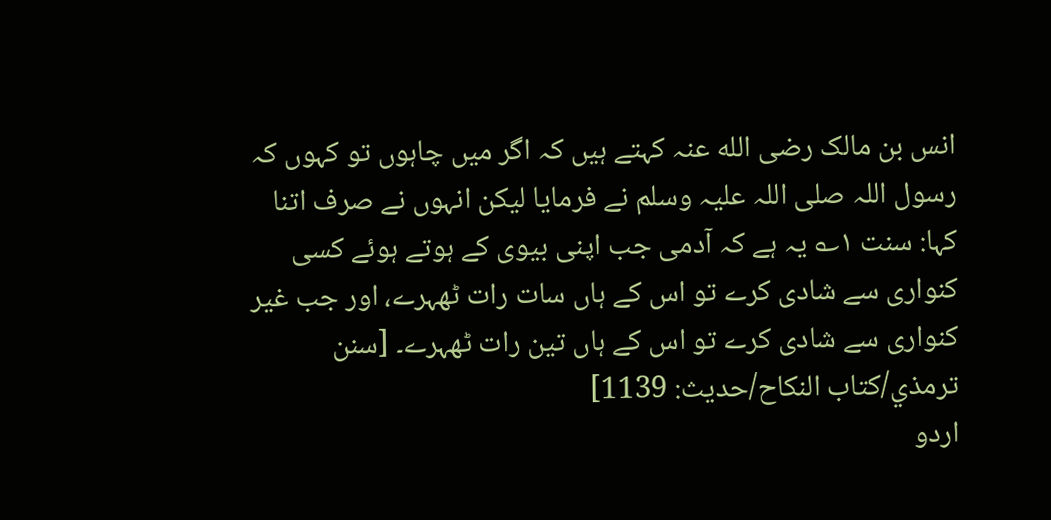انس بن مالک رضی الله عنہ کہتے ہیں کہ اگر میں چاہوں تو کہوں کہ رسول اللہ صلی اللہ علیہ وسلم نے فرمایا لیکن انہوں نے صرف اتنا کہا: سنت ۱؎ یہ ہے کہ آدمی جب اپنی بیوی کے ہوتے ہوئے کسی کنواری سے شادی کرے تو اس کے ہاں سات رات ٹھہرے، اور جب غیر کنواری سے شادی کرے تو اس کے ہاں تین رات ٹھہرے۔ [سنن ترمذي/كتاب النكاح/حدیث: 1139]
اردو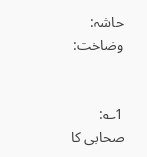حاشہ:
وضاخت:


1؎:
صحابی کا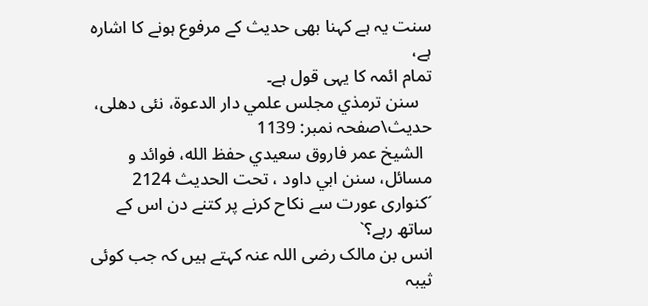سنت یہ ہے کہنا بھی حدیث کے مرفوع ہونے کا اشارہ ہے،
تمام ائمہ کا یہی قول ہے۔
   سنن ترمذي مجلس علمي دار الدعوة، نئى دهلى، حدیث\صفحہ نمبر: 1139
  الشيخ عمر فاروق سعيدي حفظ الله، فوائد و مسائل، سنن ابي داود ، تحت الحديث 2124
´کنواری عورت سے نکاح کرنے پر کتنے دن اس کے ساتھ رہے؟`
انس بن مالک رضی اللہ عنہ کہتے ہیں کہ جب کوئی ثیبہ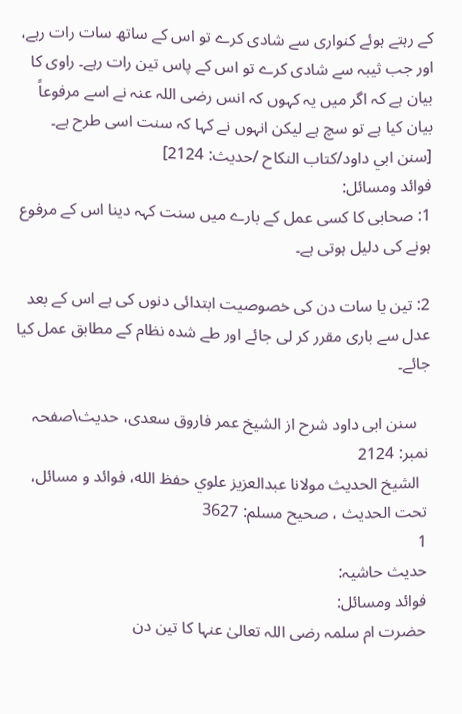کے رہتے ہوئے کنواری سے شادی کرے تو اس کے ساتھ سات رات رہے، اور جب ثیبہ سے شادی کرے تو اس کے پاس تین رات رہے۔ راوی کا بیان ہے کہ اگر میں یہ کہوں کہ انس رضی اللہ عنہ نے اسے مرفوعاً بیان کیا ہے تو سچ ہے لیکن انہوں نے کہا کہ سنت اسی طرح ہے۔ [سنن ابي داود/كتاب النكاح /حدیث: 2124]
فوائد ومسائل:
1: صحابی کا کسی عمل کے بارے میں سنت کہہ دینا اس کے مرفوع ہونے کی دلیل ہوتی ہے۔

2: تین یا سات دن کی خصوصیت ابتدائی دنوں کی ہے اس کے بعد عدل سے باری مقرر کر لی جائے اور طے شدہ نظام کے مطابق عمل کیا جائے۔

   سنن ابی داود شرح از الشیخ عمر فاروق سعدی، حدیث\صفحہ نمبر: 2124
  الشيخ الحديث مولانا عبدالعزيز علوي حفظ الله، فوائد و مسائل، تحت الحديث ، صحيح مسلم: 3627
1
حدیث حاشیہ:
فوائد ومسائل:
حضرت ام سلمہ رضی اللہ تعالیٰ عنہا کا تین دن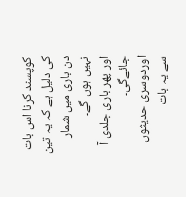کوپسند کرنا اس بات کی دلیل ہے کہ یہ تین دن باری میں شمار نہیں ہوں گے۔
اور پھر باری جلدی آ جائےگی۔
اوردوسری حدیثوں سے یہ بات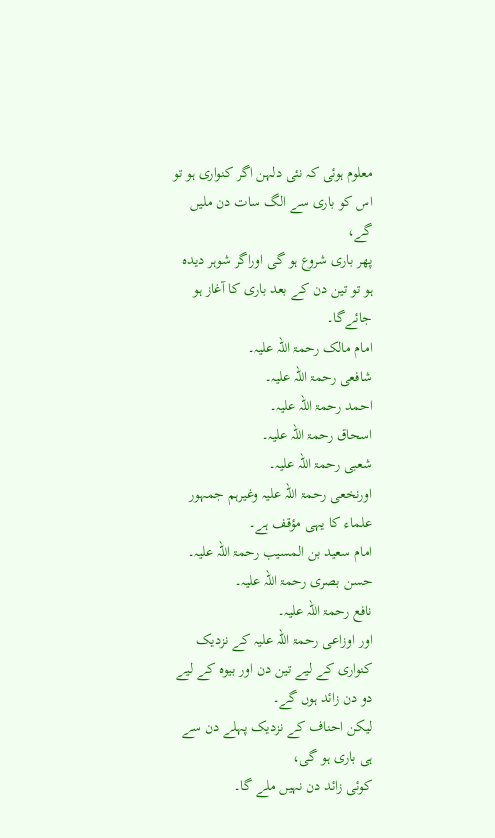معلوم ہوئی کہ نئی دلہن اگر کنواری ہو تو اس کو باری سے الگ سات دن ملیں گے،
پھر باری شروع ہو گی اوراگر شوہر دیدہ ہو تو تین دن کے بعد باری کا آغاز ہو جائےگا۔
امام مالک رحمۃ اللہ علیہ۔
شافعی رحمۃ اللہ علیہ۔
احمد رحمۃ اللہ علیہ۔
اسحاق رحمۃ اللہ علیہ۔
شعبی رحمۃ اللہ علیہ۔
اورنخعی رحمۃ اللہ علیہ وغیرہم جمہور علماء کا یہی مؤقف ہے۔
امام سعید بن المسیب رحمۃ اللہ علیہ۔
حسن بصری رحمۃ اللہ علیہ۔
نافع رحمۃ اللہ علیہ۔
اور اوزاعی رحمۃ اللہ علیہ کے نزدیک کنواری کے لیے تین دن اور بیوہ کے لیے دو دن زائد ہوں گے۔
لیکن احناف کے نزدیک پہلے دن سے ہی باری ہو گی،
کوئی زائد دن نہیں ملے گا۔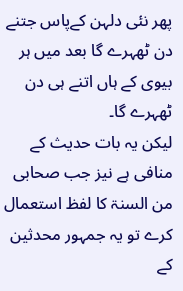پھر نئی دلہن کےپاس جتنے دن ٹھہرے گا بعد میں ہر بیوی کے ہاں اتنے ہی دن ٹھہرے گا۔
لیکن یہ بات حدیث کے منافی ہے نیز جب صحابی من السنۃ کا لفظ استعمال کرے تو یہ جمہور محدثین کے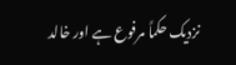نزدیک حکماً مرفوع ہے اور خالد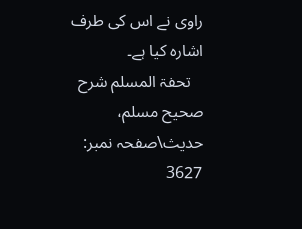راوی نے اس کی طرف اشارہ کیا ہے۔
   تحفۃ المسلم شرح صحیح مسلم، حدیث\صفحہ نمبر: 3627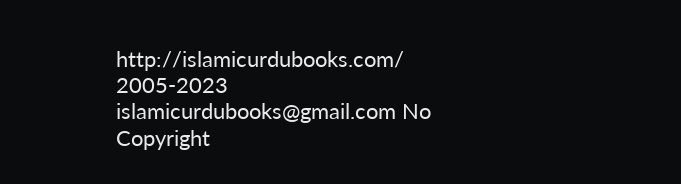http://islamicurdubooks.com/ 2005-2023 islamicurdubooks@gmail.com No Copyright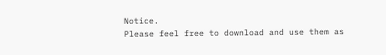Notice.
Please feel free to download and use them as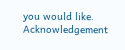you would like.
Acknowledgement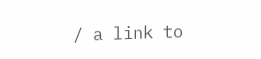/ a link to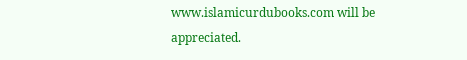www.islamicurdubooks.com will be appreciated.